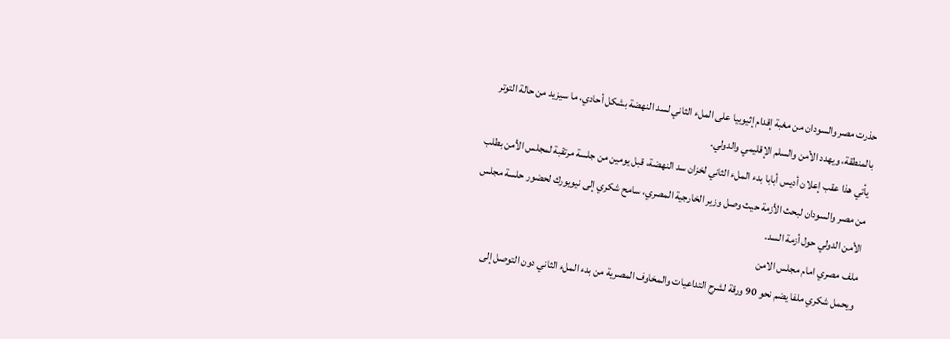حذرت مصر والسودان من مغبة إقدام إثيوبيا على الملء الثاني لسد النهضة بشكل أحادي، ما سيزيد من حالة التوتر بالمنطقة، ويهدد الأمن والسلم الإقليمي والدولي.
يأتي هذا عقب إعلان أديس أبابا بدء الملء الثاني لخزان سد النهضة، قبل يومين من جلسة مرتقبة لمجلس الأمن بطلب من مصر والسودان لبحث الأزمة حيث وصل وزير الخارجية المصري، سامح شكري إلى نيويورك لحضور حلسة مجلس الأمن الدولي حول أزمة السد.
ملف مصري امام مجلس الامن
ويحمل شكري ملفا يضم نحو 90 ورقة لشرح التداعيات والمخاوف المصرية من بدء الملء الثاني دون التوصل إلى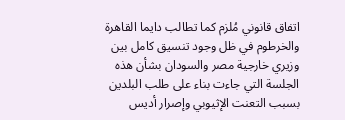اتفاق قانوني مُلزم كما تطالب دايما القاهرة والخرطوم في ظل وجود تنسيق كامل بين وزيري خارجية مصر والسودان بشأن هذه الجلسة التي جاءت بناء على طلب البلدين بسبب التعنت الإثيوبي وإصرار أديس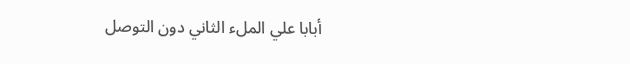أبابا علي الملء الثاني دون التوصل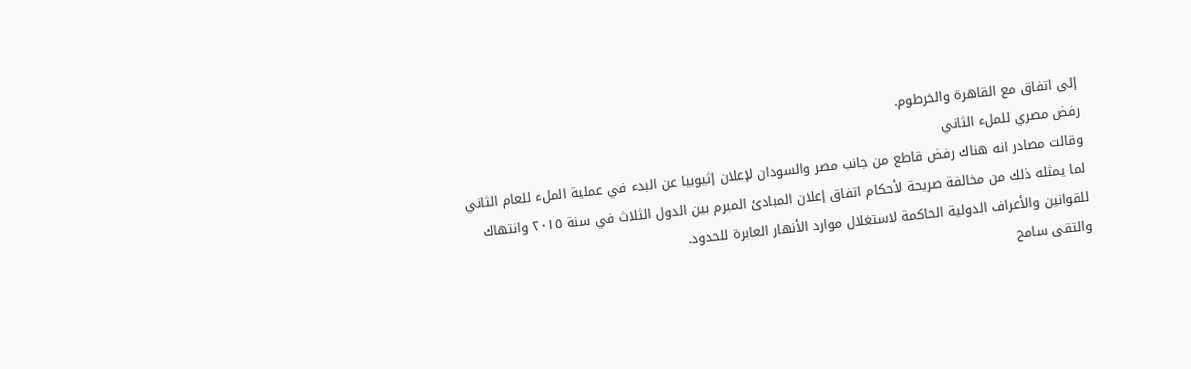إلى اتفاق مع القاهرة والخرطوم.
رفض مصري للملء الثاني
وقالت مصادر انه هناك رفض قاطع من جانب مصر والسودان لإعلان إثيوبيا عن البدء في عملية الملء للعام الثاني لما يمثله ذلك من مخالفة صريحة لأحكام اتفاق إعلان المبادئ المبرم بين الدول الثلاث في سنة ٢٠١٥ وانتهاك للقوانين والأعراف الدولية الحاكمة لاستغلال موارد الأنهار العابرة للحدود.
والتقى سامح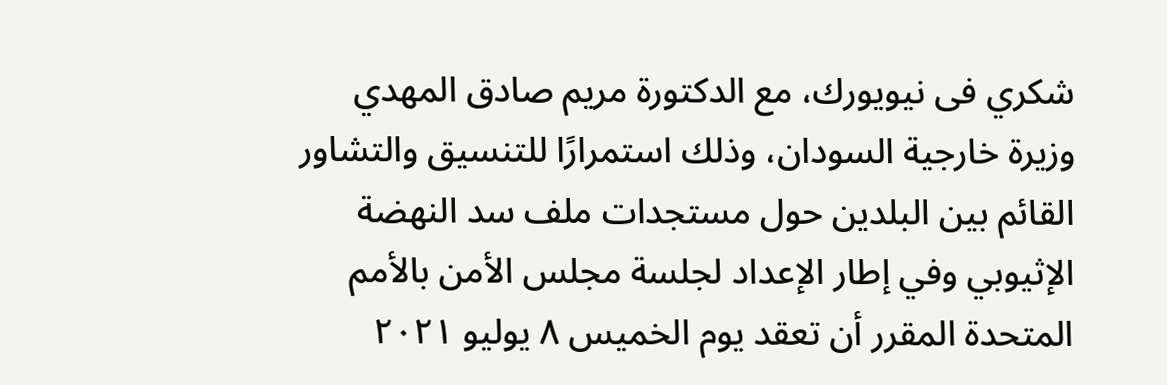شكري فى نيويورك، مع الدكتورة مريم صادق المهدي وزيرة خارجية السودان، وذلك استمرارًا للتنسيق والتشاور القائم بين البلدين حول مستجدات ملف سد النهضة الإثيوبي وفي إطار الإعداد لجلسة مجلس الأمن بالأمم المتحدة المقرر أن تعقد يوم الخميس ٨ يوليو ٢٠٢١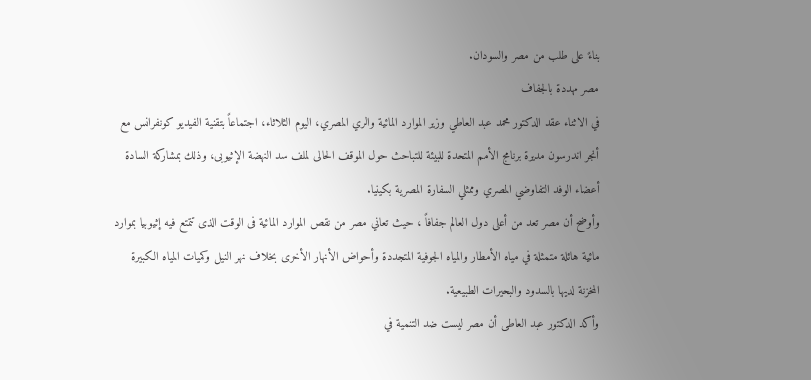بناءً على طلب من مصر والسودان.
مصر مهددة بالجفاف
في الاثناء عقد الدكتور محمد عبد العاطي وزير الموارد المائية والري المصري، اليوم الثلاثاء، اجتماعاً بتقنية الفيديو كونفرانس مع أنجر اندرسون مديرة برنامج الأمم المتحدة للبيئة للتباحث حول الموقف الحالى لملف سد النهضة الإثيوبى، وذلك بمشاركة السادة أعضاء الوفد التفاوضي المصري وممثلي السفارة المصرية بكينيا.
وأوضح أن مصر تعد من أعلى دول العالم جفافاً ، حيث تعاني مصر من نقص الموارد المائية فى الوقت الذى تتمتع فيه إثيوبيا بموارد مائية هائلة متمثلة في مياه الأمطار والمياه الجوفية المتجددة وأحواض الأنهار الأخرى بخلاف نهر النيل وكميات المياه الكبيرة المخزنة لديها بالسدود والبحيرات الطبيعية.
وأكد الدكتور عبد العاطى أن مصر ليست ضد التنمية في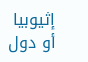إثيوبيا أو دول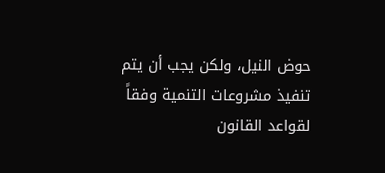حوض النيل، ولكن يجب أن يتم تنفيذ مشروعات التنمية وفقاً لقواعد القانون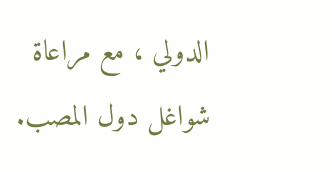الدولي ، مع مراعاة شواغل دول المصب.